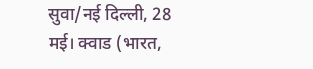सुवा/नई दिल्ली, 28 मई। क्वाड (भारत,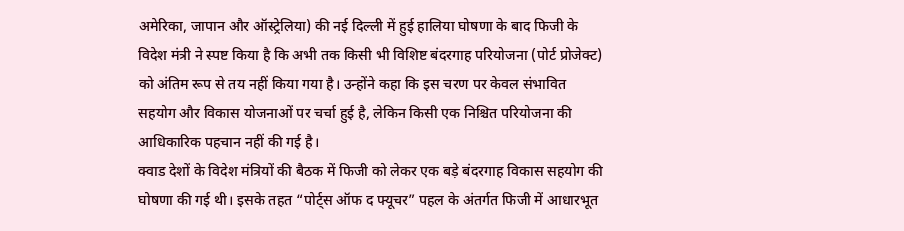अमेरिका, जापान और ऑस्ट्रेलिया) की नई दिल्ली में हुई हालिया घोषणा के बाद फिजी के विदेश मंत्री ने स्पष्ट किया है कि अभी तक किसी भी विशिष्ट बंदरगाह परियोजना (पोर्ट प्रोजेक्ट) को अंतिम रूप से तय नहीं किया गया है। उन्होंने कहा कि इस चरण पर केवल संभावित सहयोग और विकास योजनाओं पर चर्चा हुई है, लेकिन किसी एक निश्चित परियोजना की आधिकारिक पहचान नहीं की गई है।
क्वाड देशों के विदेश मंत्रियों की बैठक में फिजी को लेकर एक बड़े बंदरगाह विकास सहयोग की घोषणा की गई थी। इसके तहत “पोर्ट्स ऑफ द फ्यूचर” पहल के अंतर्गत फिजी में आधारभूत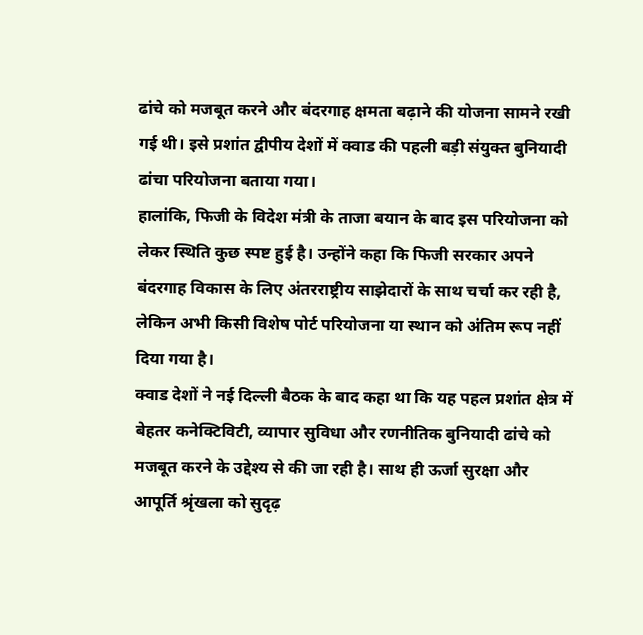ढांचे को मजबूत करने और बंदरगाह क्षमता बढ़ाने की योजना सामने रखी गई थी। इसे प्रशांत द्वीपीय देशों में क्वाड की पहली बड़ी संयुक्त बुनियादी ढांचा परियोजना बताया गया।
हालांकि, फिजी के विदेश मंत्री के ताजा बयान के बाद इस परियोजना को लेकर स्थिति कुछ स्पष्ट हुई है। उन्होंने कहा कि फिजी सरकार अपने बंदरगाह विकास के लिए अंतरराष्ट्रीय साझेदारों के साथ चर्चा कर रही है, लेकिन अभी किसी विशेष पोर्ट परियोजना या स्थान को अंतिम रूप नहीं दिया गया है।
क्वाड देशों ने नई दिल्ली बैठक के बाद कहा था कि यह पहल प्रशांत क्षेत्र में बेहतर कनेक्टिविटी, व्यापार सुविधा और रणनीतिक बुनियादी ढांचे को मजबूत करने के उद्देश्य से की जा रही है। साथ ही ऊर्जा सुरक्षा और आपूर्ति श्रृंखला को सुदृढ़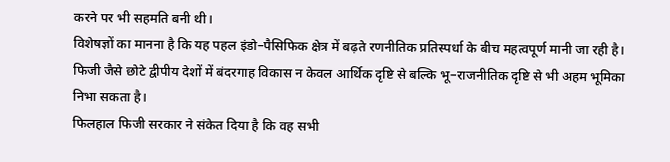करने पर भी सहमति बनी थी।
विशेषज्ञों का मानना है कि यह पहल इंडो–पैसिफिक क्षेत्र में बढ़ते रणनीतिक प्रतिस्पर्धा के बीच महत्वपूर्ण मानी जा रही है। फिजी जैसे छोटे द्वीपीय देशों में बंदरगाह विकास न केवल आर्थिक दृष्टि से बल्कि भू–राजनीतिक दृष्टि से भी अहम भूमिका निभा सकता है।
फिलहाल फिजी सरकार ने संकेत दिया है कि वह सभी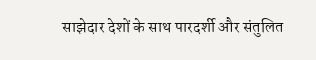साझेदार देशों के साथ पारदर्शी और संतुलित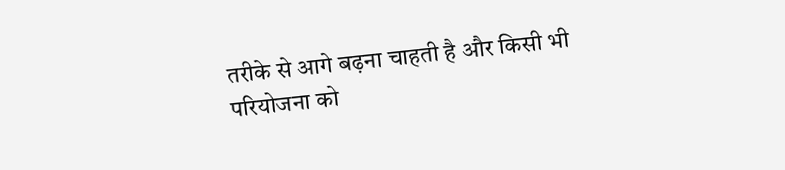तरीके से आगे बढ़ना चाहती है और किसी भी परियोजना को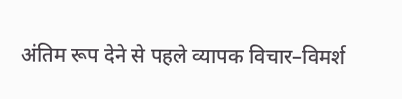अंतिम रूप देने से पहले व्यापक विचार–विमर्श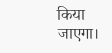किया जाएगा।